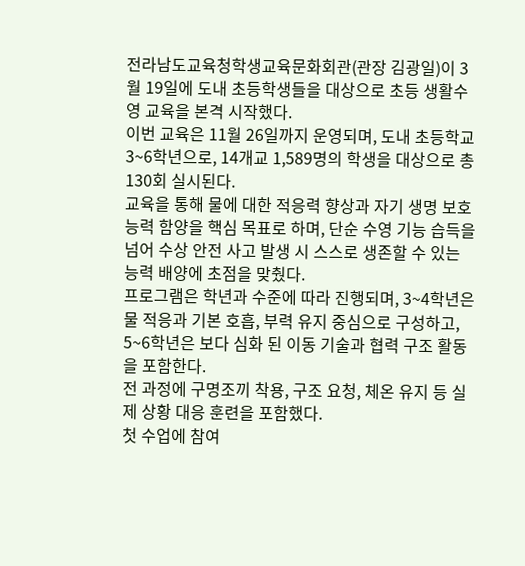전라남도교육청학생교육문화회관(관장 김광일)이 3월 19일에 도내 초등학생들을 대상으로 초등 생활수영 교육을 본격 시작했다.
이번 교육은 11월 26일까지 운영되며, 도내 초등학교 3~6학년으로, 14개교 1,589명의 학생을 대상으로 총 130회 실시된다.
교육을 통해 물에 대한 적응력 향상과 자기 생명 보호 능력 함양을 핵심 목표로 하며, 단순 수영 기능 습득을 넘어 수상 안전 사고 발생 시 스스로 생존할 수 있는 능력 배양에 초점을 맞췄다.
프로그램은 학년과 수준에 따라 진행되며, 3~4학년은 물 적응과 기본 호흡, 부력 유지 중심으로 구성하고, 5~6학년은 보다 심화 된 이동 기술과 협력 구조 활동을 포함한다.
전 과정에 구명조끼 착용, 구조 요청, 체온 유지 등 실제 상황 대응 훈련을 포함했다.
첫 수업에 참여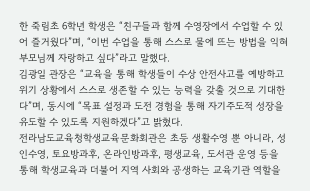한 죽림초 6학년 학생은 “친구들과 함께 수영장에서 수업할 수 있어 즐거웠다”며, “이번 수업을 통해 스스로 물에 뜨는 방법을 익혀 부모님께 자랑하고 싶다”라고 말했다.
김광일 관장은 “교육을 통해 학생들이 수상 안전사고를 예방하고 위기 상황에서 스스로 생존할 수 있는 능력을 갖출 것으로 기대한다”며, 동시에 “목표 설정과 도전 경험을 통해 자기주도적 성장을 유도할 수 있도록 지원하겠다”고 밝혔다.
전라남도교육청학생교육문화회관은 초등 생활수영 뿐 아니라, 성인수영, 토요방과후, 온라인방과후, 평생교육, 도서관 운영 등을 통해 학생교육과 더불어 지역 사회와 공생하는 교육기관 역할을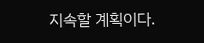지속할 계획이다.